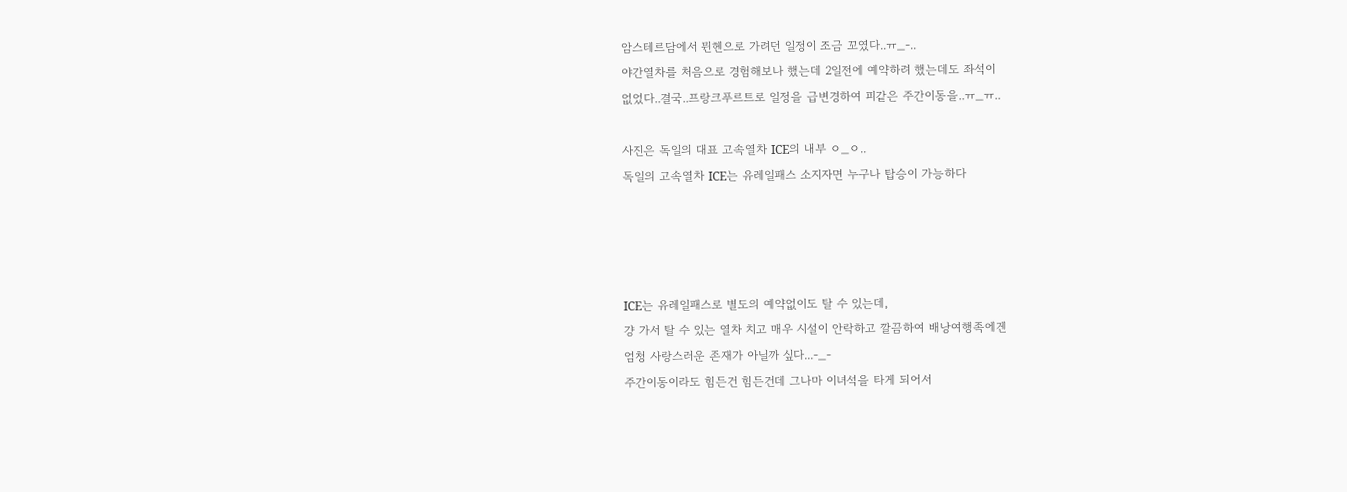암스테르담에서 뮌헨으로 가려던 일정이 조금 꼬였다..ㅠ_-..
야간열차를 처음으로 경험해보나 했는데 2일전에 예약하려 했는데도 좌석이
없었다..결국..프랑크푸르트로 일정을 급변경하여 피같은 주간이동을..ㅠ_ㅠ..

사진은 독일의 대표 고속열차 ICE의 내부 ㅇ_ㅇ..
독일의 고속열차 ICE는 유레일패스 소지자면 누구나 탑승이 가능하다




ICE는 유레일패스로 별도의 예약없이도 탈 수 있는데,
걍 가서 탈 수 있는 열차 치고 매우 시설이 안락하고 깔끔하여 배낭여행족에겐
엄청 사랑스러운 존재가 아닐까 싶다...-_-
주간이동이라도 힘든건 힘든건데 그나마 이녀석을 타게 되어서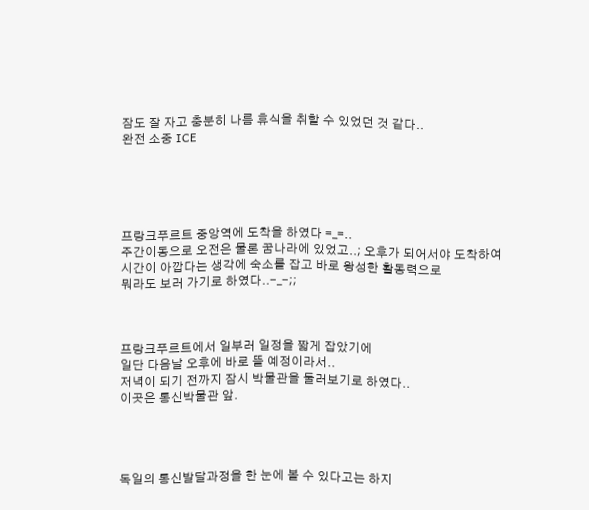잠도 잘 자고 충분히 나름 휴식을 취할 수 있었던 것 같다..
완전 소중 ICE





프랑크푸르트 중앙역에 도착을 하였다 =_=..
주간이동으로 오전은 물론 꿈나라에 있었고..; 오후가 되어서야 도착하여
시간이 아깝다는 생각에 숙소를 잡고 바로 왕성한 활동력으로
뭐라도 보러 가기로 하였다..-_-;;



프랑크푸르트에서 일부러 일정을 짧게 잡았기에
일단 다음날 오후에 바로 뜰 예정이라서..
저녁이 되기 전까지 잠시 박물관을 둘러보기로 하였다..
이곳은 통신박물관 앞.




독일의 통신발달과정을 한 눈에 볼 수 있다고는 하지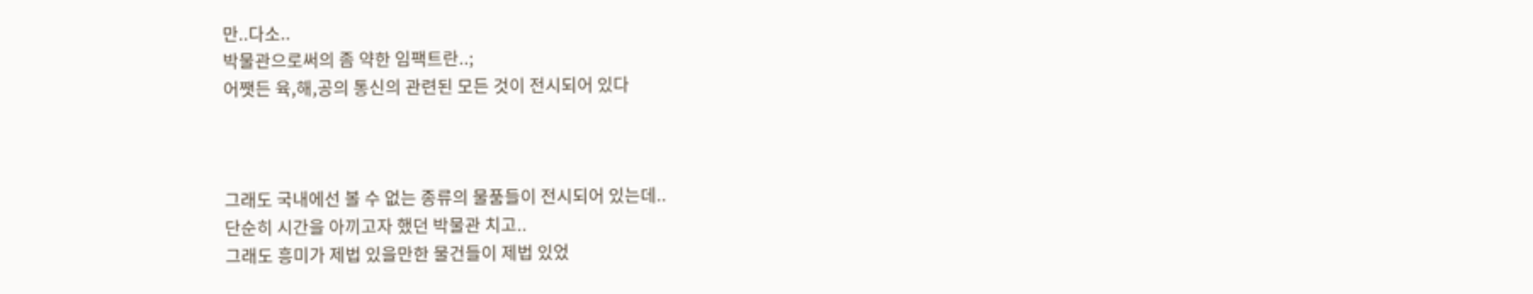만..다소..
박물관으로써의 좀 약한 임팩트란..;
어쨋든 육,해,공의 통신의 관련된 모든 것이 전시되어 있다



그래도 국내에선 볼 수 없는 종류의 물품들이 전시되어 있는데..
단순히 시간을 아끼고자 했던 박물관 치고..
그래도 흥미가 제법 있을만한 물건들이 제법 있었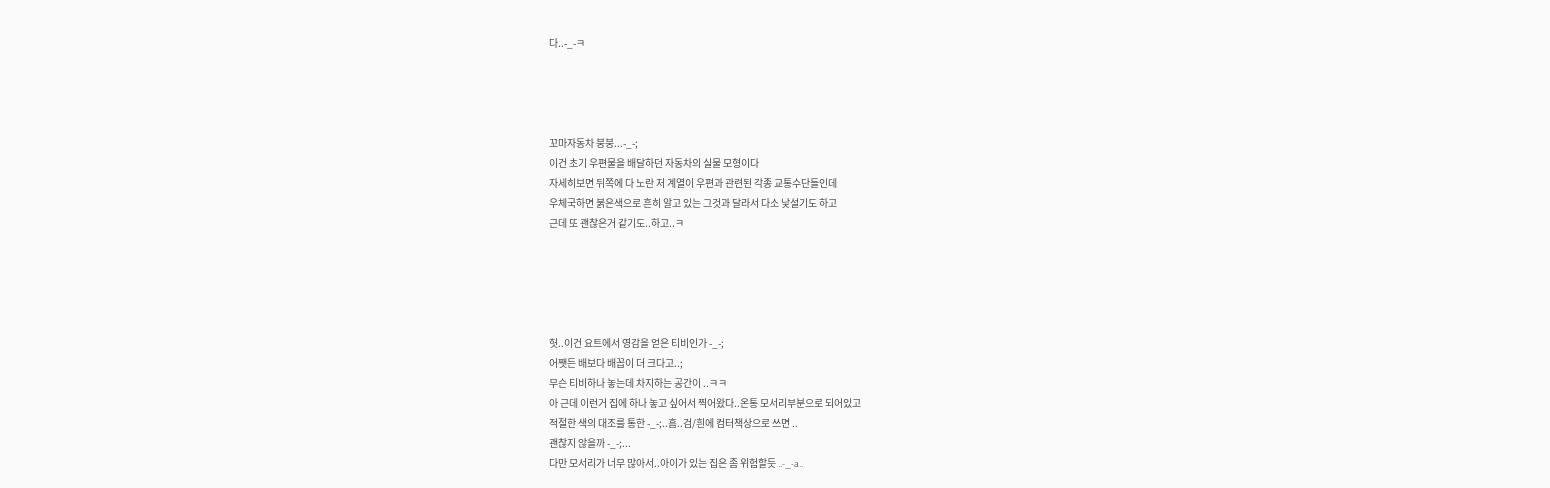다..-_-ㅋ




꼬마자동차 붕붕...-_-;
이건 초기 우편물을 배달하던 자동차의 실물 모형이다
자세히보면 뒤쪽에 다 노란 저 계열이 우편과 관련된 각종 교통수단들인데
우체국하면 붉은색으로 흔히 알고 있는 그것과 달라서 다소 낯설기도 하고
근데 또 괜찮은거 같기도..하고..ㅋ





헛..이건 요트에서 영감을 얻은 티비인가 -_-;
어쨋든 배보다 배꼽이 더 크다고..;
무슨 티비하나 놓는데 차지하는 공간이 ..ㅋㅋ
아 근데 이런거 집에 하나 놓고 싶어서 찍어왔다..온통 모서리부분으로 되어있고
적절한 색의 대조를 통한 -_-;..흠..검/흰에 컴터책상으로 쓰면 ..
괜찮지 않을까 -_-;...
다만 모서리가 너무 많아서..아이가 있는 집은 좀 위험할듯 ..-_-a..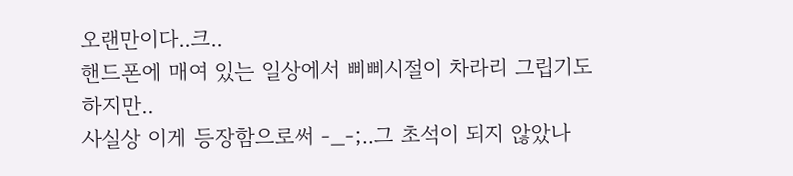오랜만이다..크..
핸드폰에 매여 있는 일상에서 삐삐시절이 차라리 그립기도 하지만..
사실상 이게 등장함으로써 -_-;..그 초석이 되지 않았나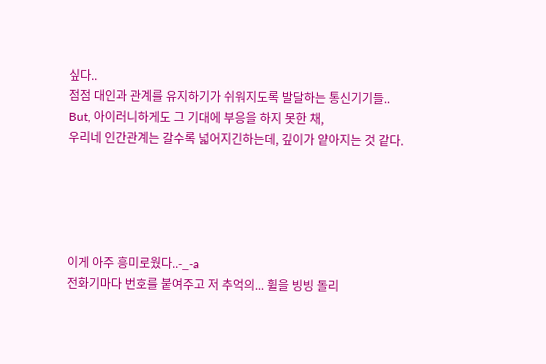싶다..
점점 대인과 관계를 유지하기가 쉬워지도록 발달하는 통신기기들..
But, 아이러니하게도 그 기대에 부응을 하지 못한 채,
우리네 인간관계는 갈수록 넓어지긴하는데, 깊이가 얕아지는 것 같다.





이게 아주 흥미로웠다..-_-a
전화기마다 번호를 붙여주고 저 추억의... 휠을 빙빙 돌리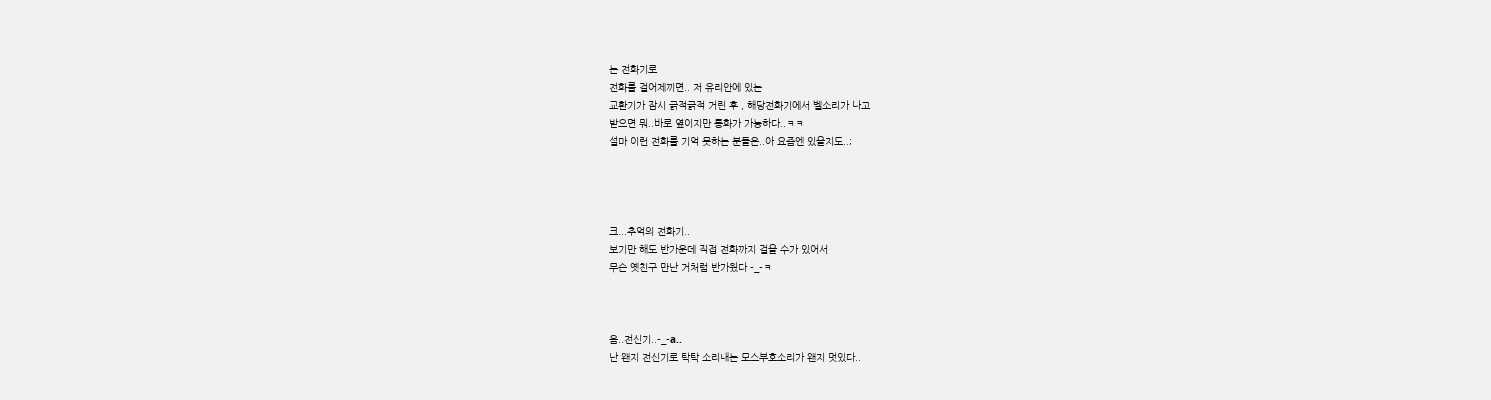는 전화기로
전화를 걸어제끼면.. 저 유리안에 있는
교환기가 잠시 긁적긁적 거린 후 , 해당전화기에서 벨소리가 나고
받으면 뭐..바로 옆이지만 통화가 가능하다..ㅋㅋ
설마 이런 전화를 기억 못하는 분들은..아 요즘엔 있을지도..;




크...추억의 전화기..
보기만 해도 반가운데 직접 전화까지 걸을 수가 있어서
무슨 옛친구 만난 거처럼 반가웠다 -_-ㅋ



음..전신기..-_-a..
난 왠지 전신기로 탁탁 소리내는 모스부호소리가 왠지 멋있다..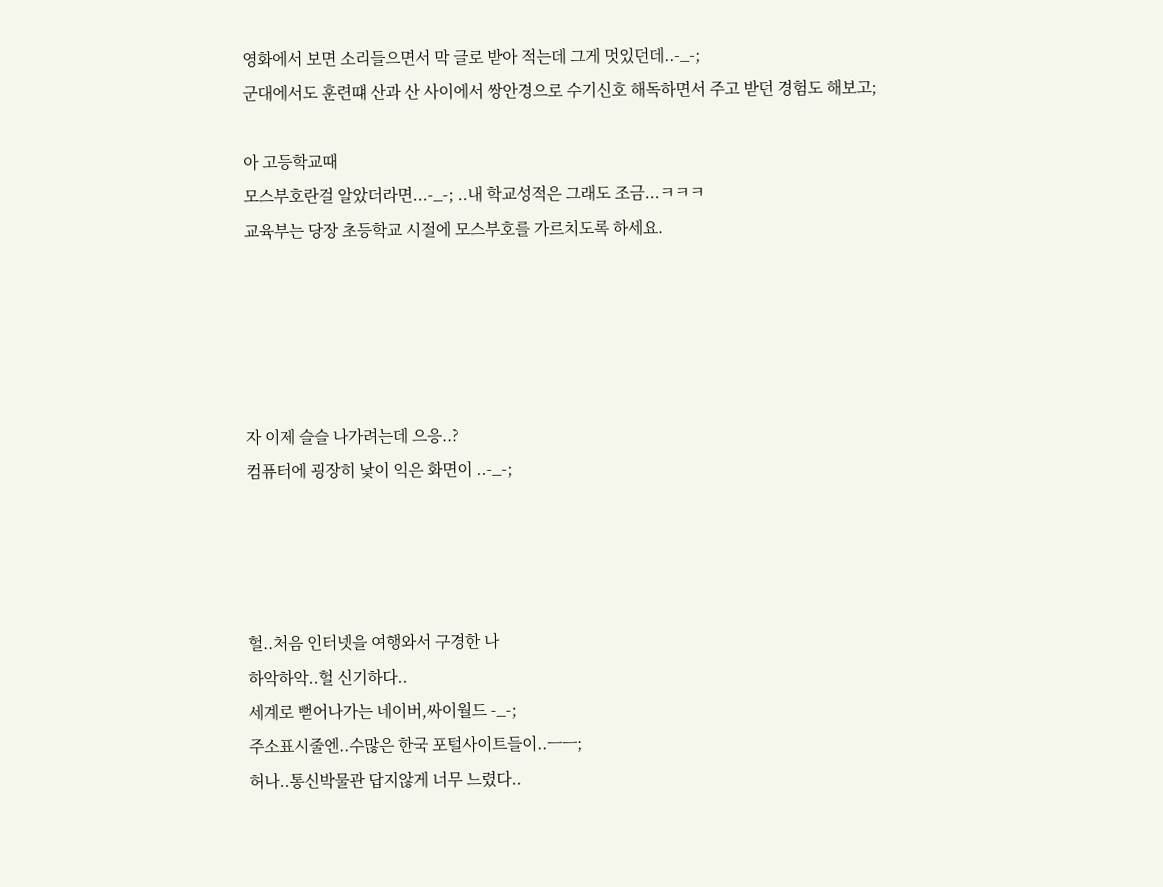영화에서 보면 소리들으면서 막 글로 받아 적는데 그게 멋있던데..-_-;
군대에서도 훈련떄 산과 산 사이에서 쌍안경으로 수기신호 해독하면서 주고 받던 경험도 해보고;

아 고등학교때
모스부호란걸 알았더라면...-_-; ..내 학교성적은 그래도 조금...ㅋㅋㅋ
교육부는 당장 초등학교 시절에 모스부호를 가르치도록 하세요.





자 이제 슬슬 나가려는데 으응..?
컴퓨터에 굉장히 낯이 익은 화면이 ..-_-;




헐..처음 인터넷을 여행와서 구경한 나
하악하악..헐 신기하다..
세계로 뻗어나가는 네이버,싸이월드 -_-;
주소표시줄엔..수많은 한국 포털사이트들이..ㅡㅡ;
허나..통신박물관 답지않게 너무 느렸다..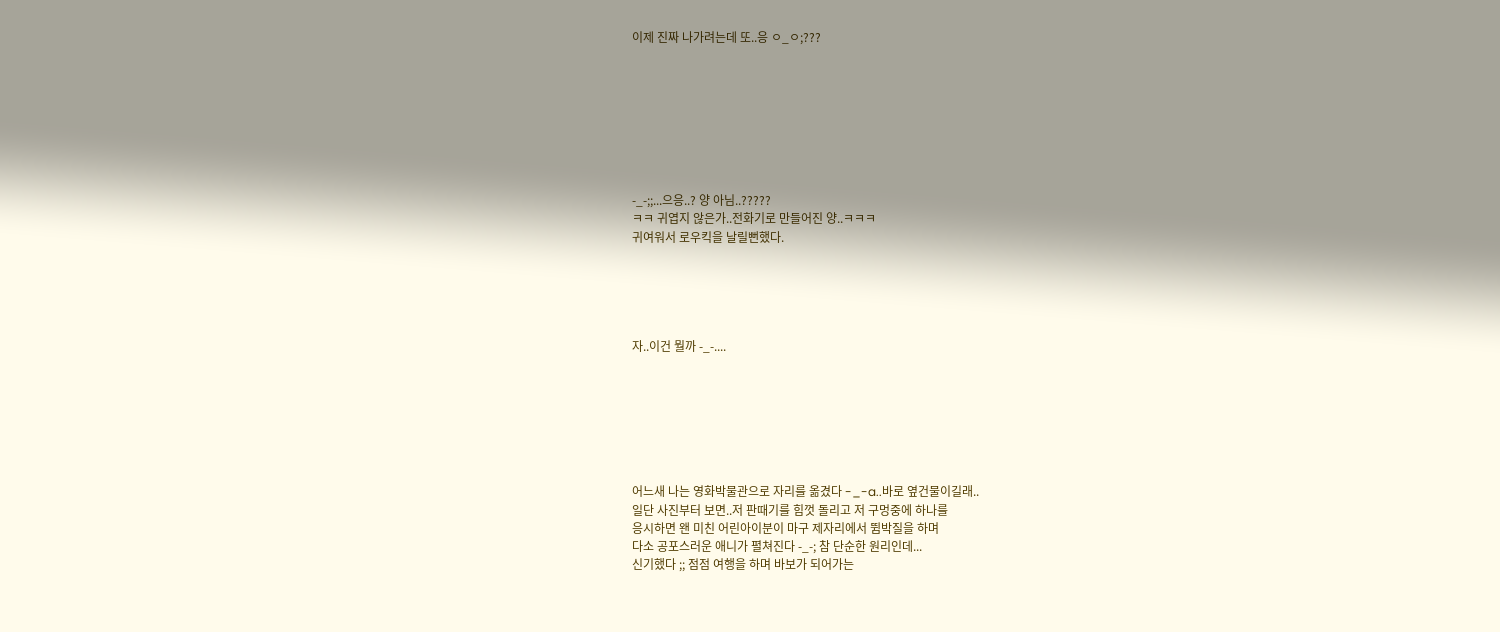이제 진짜 나가려는데 또..응 ㅇ_ㅇ;???








-_-;;...으응..? 양 아님..?????
ㅋㅋ 귀엽지 않은가..전화기로 만들어진 양..ㅋㅋㅋ
귀여워서 로우킥을 날릴뻔했다.





자..이건 뭘까 -_-....







어느새 나는 영화박물관으로 자리를 옮겼다 -_-a..바로 옆건물이길래..
일단 사진부터 보면..저 판때기를 힘껏 돌리고 저 구멍중에 하나를
응시하면 왠 미친 어린아이분이 마구 제자리에서 뜀박질을 하며
다소 공포스러운 애니가 펼쳐진다 -_-; 참 단순한 원리인데...
신기했다 ;; 점점 여행을 하며 바보가 되어가는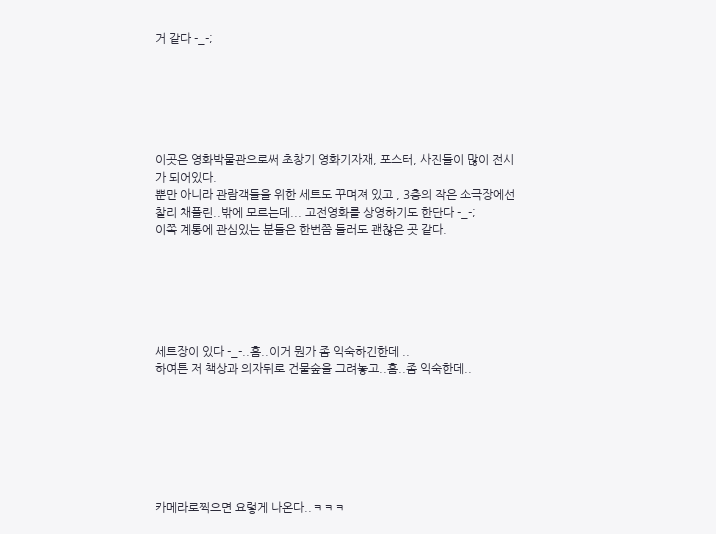거 같다 -_-;






이곳은 영화박물관으로써 초창기 영화기자재, 포스터, 사진들이 많이 전시가 되어있다.
뿐만 아니라 관람객들을 위한 세트도 꾸며져 있고 , 3층의 작은 소극장에선
찰리 채플린..밖에 모르는데... 고전영화를 상영하기도 한단다 -_-;
이쪽 계통에 관심있는 분들은 한번쯤 들러도 괜찮은 곳 같다.






세트장이 있다 -_-..흠..이거 뭔가 좀 익숙하긴한데 ..
하여튼 저 책상과 의자뒤로 건물숲을 그려놓고..흠..좀 익숙한데..







카메라로찍으면 요렇게 나온다..ㅋㅋㅋ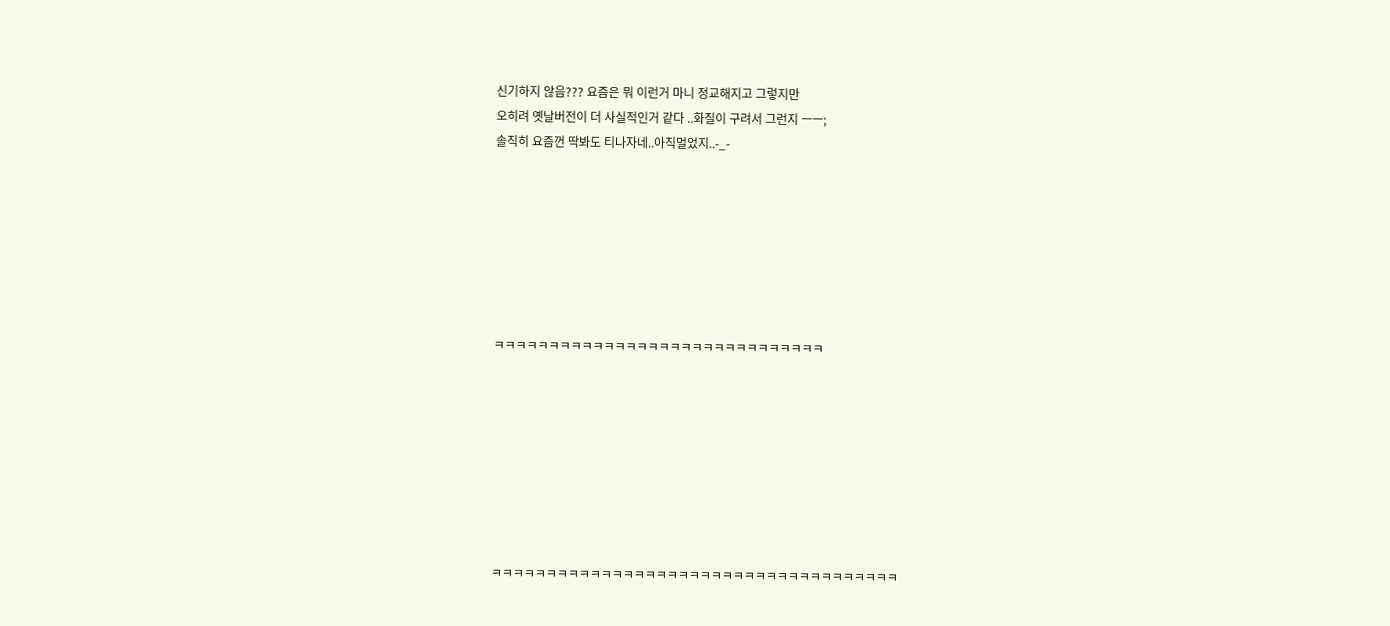신기하지 않음??? 요즘은 뭐 이런거 마니 정교해지고 그렇지만
오히려 옛날버전이 더 사실적인거 같다 ..화질이 구려서 그런지 ㅡㅡ;
솔직히 요즘껀 딱봐도 티나자네..아직멀었지..-_-







ㅋㅋㅋㅋㅋㅋㅋㅋㅋㅋㅋㅋㅋㅋㅋㅋㅋㅋㅋㅋㅋㅋㅋㅋㅋㅋㅋㅋㅋㅋ








ㅋㅋㅋㅋㅋㅋㅋㅋㅋㅋㅋㅋㅋㅋㅋㅋㅋㅋㅋㅋㅋㅋㅋㅋㅋㅋㅋㅋㅋㅋㅋㅋㅋㅋㅋㅋㅋ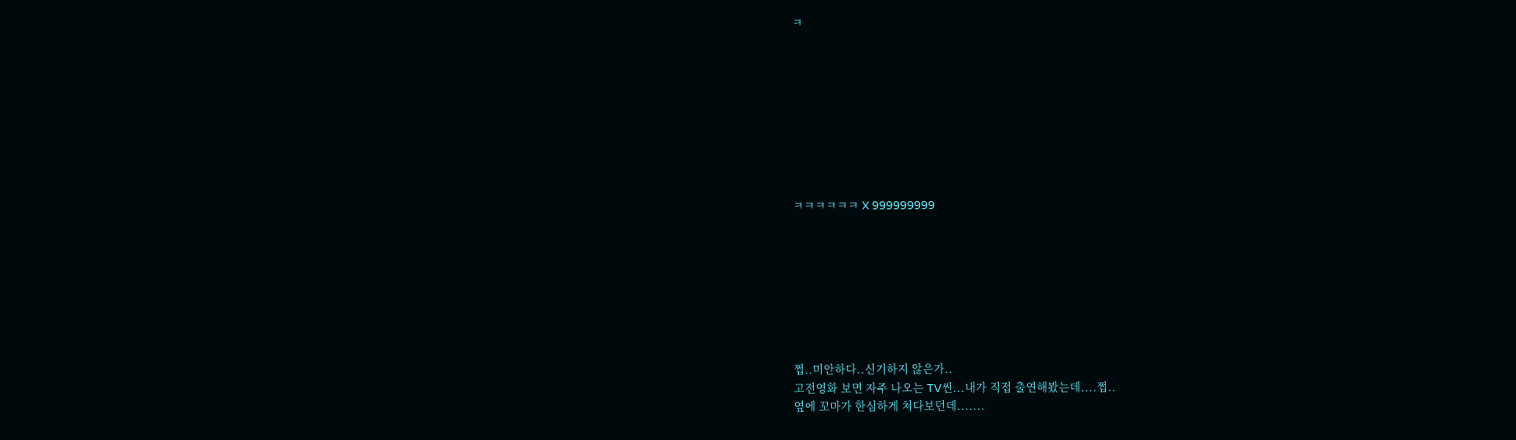ㅋ









ㅋㅋㅋㅋㅋㅋ X 999999999








쩝..미안하다..신기하지 않은가..
고전영화 보면 자주 나오는 TV씬...내가 직접 출연해봤는데....쩝..
옆에 꼬마가 한심하게 쳐다보던데.......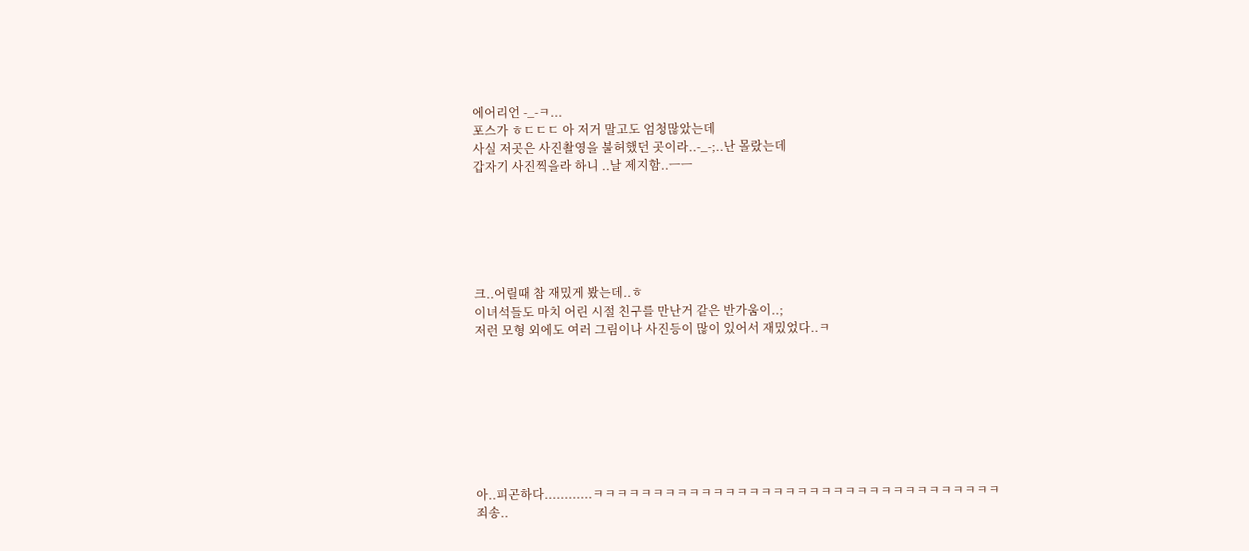에어리언 -_-ㅋ...
포스가 ㅎㄷㄷㄷ 아 저거 말고도 엄청많았는데
사실 저곳은 사진촬영을 불허했던 곳이라..-_-;..난 몰랐는데
갑자기 사진찍을라 하니 ..날 제지함..ㅡㅡ






크..어릴때 참 재밌게 봤는데..ㅎ
이녀석들도 마치 어린 시절 친구를 만난거 같은 반가움이..;
저런 모형 외에도 여러 그림이나 사진등이 많이 있어서 재밌었다..ㅋ








아..피곤하다............ㅋㅋㅋㅋㅋㅋㅋㅋㅋㅋㅋㅋㅋㅋㅋㅋㅋㅋㅋㅋㅋㅋㅋㅋㅋㅋㅋㅋㅋㅋㅋㅋㅋㅋ
죄송..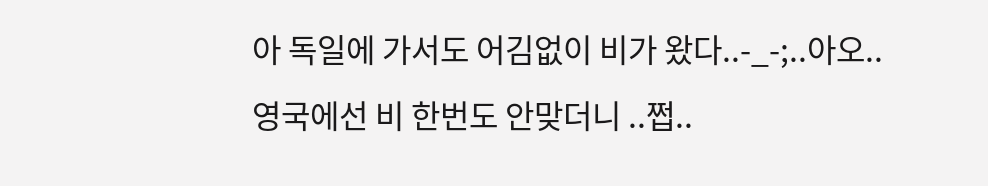아 독일에 가서도 어김없이 비가 왔다..-_-;..아오..
영국에선 비 한번도 안맞더니 ..쩝..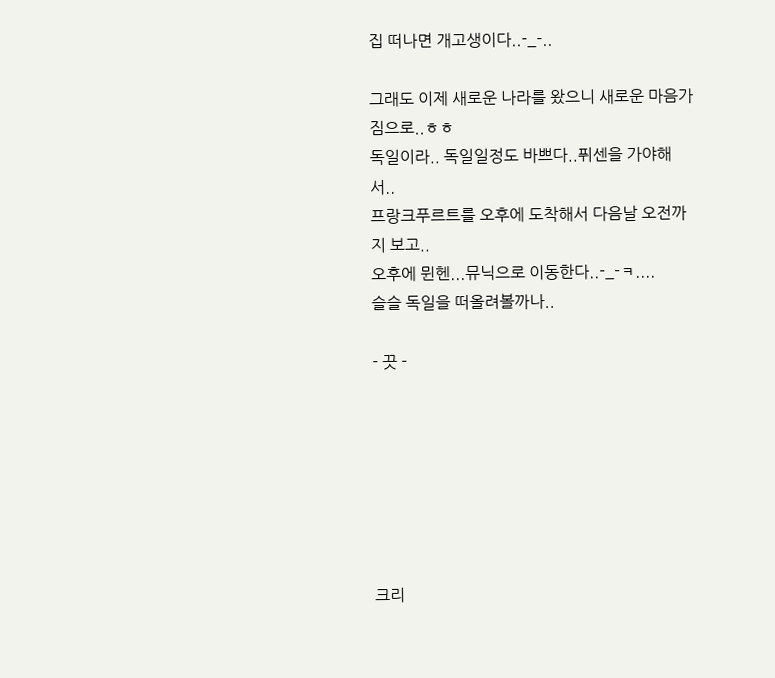집 떠나면 개고생이다..-_-..

그래도 이제 새로운 나라를 왔으니 새로운 마음가짐으로..ㅎㅎ
독일이라.. 독일일정도 바쁘다..퓌센을 가야해서..
프랑크푸르트를 오후에 도착해서 다음날 오전까지 보고..
오후에 뮌헨...뮤닉으로 이동한다..-_-ㅋ....
슬슬 독일을 떠올려볼까나..

- 끗 -







크리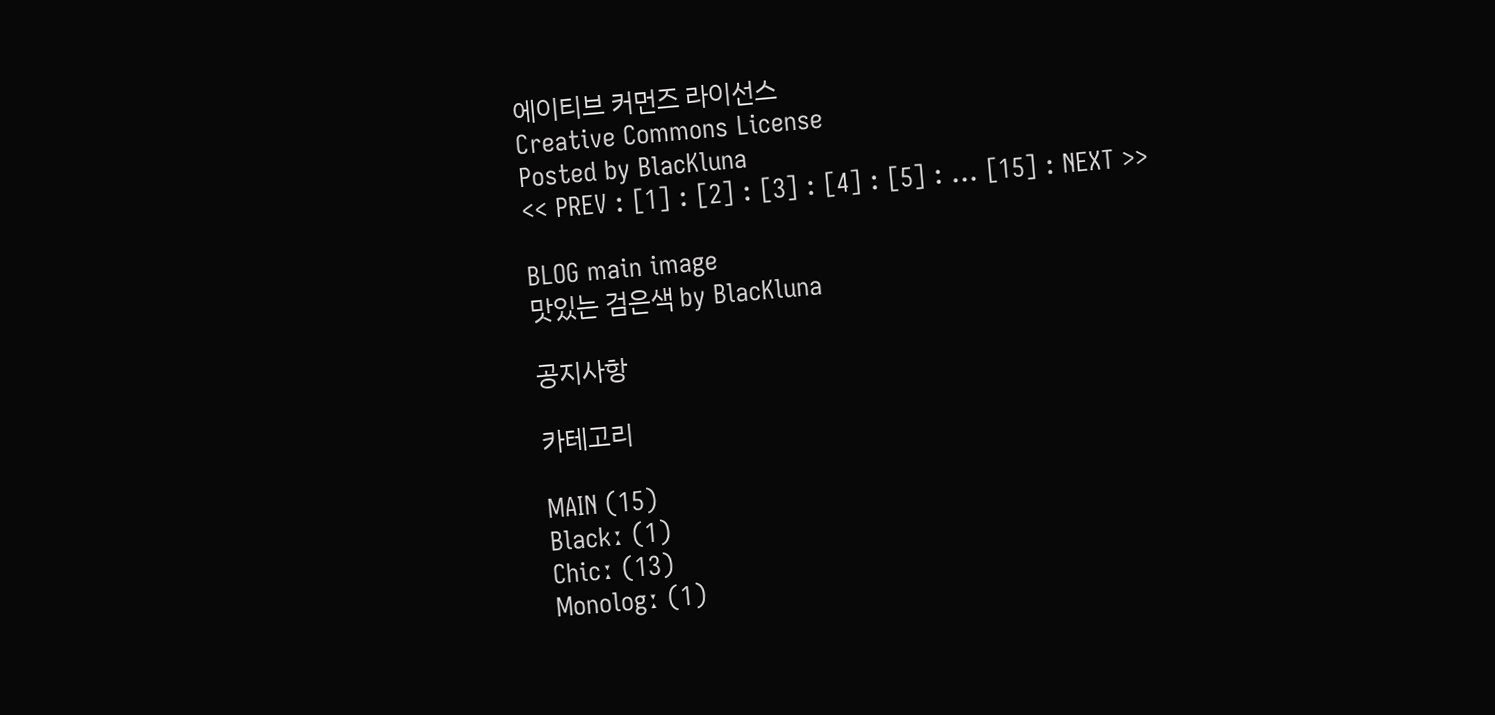에이티브 커먼즈 라이선스
Creative Commons License
Posted by BlacKluna
<< PREV : [1] : [2] : [3] : [4] : [5] : ... [15] : NEXT >>

BLOG main image
맛있는 검은색 by BlacKluna

공지사항

카테고리

MAIN (15)
Blackː (1)
Chicː (13)
Monologː (1)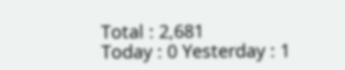Total : 2,681
Today : 0 Yesterday : 1